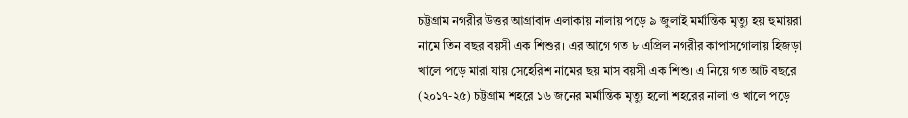চট্টগ্রাম নগরীর উত্তর আগ্রাবাদ এলাকায় নালায় পড়ে ৯ জুলাই মর্মান্তিক মৃত্যু হয় হুমায়রা নামে তিন বছর বয়সী এক শিশুর। এর আগে গত ৮ এপ্রিল নগরীর কাপাসগোলায় হিজড়া খালে পড়ে মারা যায় সেহেরিশ নামের ছয় মাস বয়সী এক শিশু। এ নিয়ে গত আট বছরে (২০১৭-২৫) চট্টগ্রাম শহরে ১৬ জনের মর্মান্তিক মৃত্যু হলো শহরের নালা ও খালে পড়ে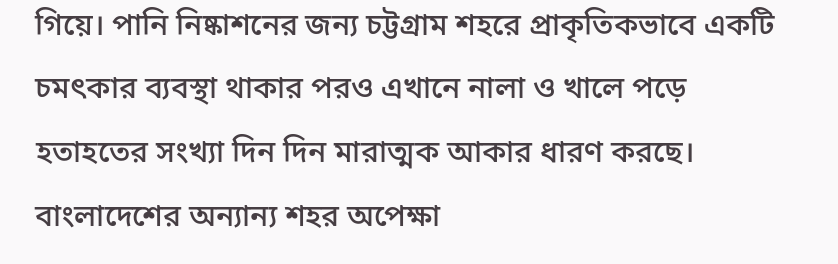গিয়ে। পানি নিষ্কাশনের জন্য চট্টগ্রাম শহরে প্রাকৃতিকভাবে একটি চমৎকার ব্যবস্থা থাকার পরও এখানে নালা ও খালে পড়ে হতাহতের সংখ্যা দিন দিন মারাত্মক আকার ধারণ করছে। বাংলাদেশের অন্যান্য শহর অপেক্ষা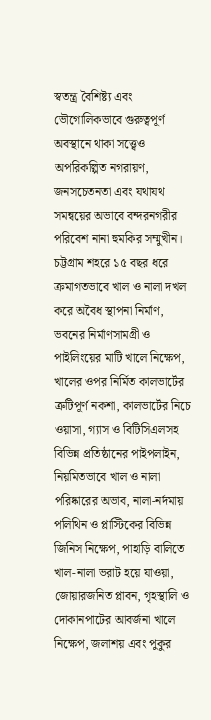স্বতন্ত্র বৈশিষ্ট্য এবং ভৌগোলিকভাবে গুরুত্বপূর্ণ অবস্থানে থাকা সত্ত্বেও অপরিকল্পিত নগরায়ণ, জনসচেতনতা এবং যথাযথ সমন্বয়ের অভাবে বন্দরনগরীর পরিবেশ নানা হুমকির সম্মুখীন। চট্টগ্রাম শহরে ১৫ বছর ধরে ক্রমাগতভাবে খাল ও নালা দখল করে অবৈধ স্থাপনা নির্মাণ, ভবনের নির্মাণসামগ্রী ও পাইলিংয়ের মাটি খালে নিক্ষেপ, খালের ওপর নির্মিত কালভার্টের ত্রুটিপূর্ণ নকশা, কালভার্টের নিচে ওয়াসা, গ্যাস ও বিটিসিএলসহ বিভিন্ন প্রতিষ্ঠানের পাইপলাইন, নিয়মিতভাবে খাল ও নালা পরিষ্কারের অভাব, নালা-নর্দমায় পলিথিন ও প্লাস্টিকের বিভিন্ন জিনিস নিক্ষেপ, পাহাড়ি বালিতে খাল-নালা ভরাট হয়ে যাওয়া, জোয়ারজনিত প্লাবন, গৃহস্থালি ও দোকানপাটের আবর্জনা খালে নিক্ষেপ, জলাশয় এবং পুকুর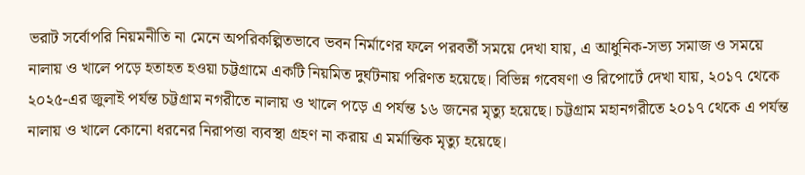ভরাট সর্বোপরি নিয়মনীতি না মেনে অপরিকল্পিতভাবে ভবন নির্মাণের ফলে পরবর্তী সময়ে দেখা যায়, এ আধুনিক-সভ্য সমাজ ও সময়ে নালায় ও খালে পড়ে হতাহত হওয়া চট্টগ্রামে একটি নিয়মিত দুর্ঘটনায় পরিণত হয়েছে। বিভিন্ন গবেষণা ও রিপোর্টে দেখা যায়, ২০১৭ থেকে ২০২৫-এর জুলাই পর্যন্ত চট্টগ্রাম নগরীতে নালায় ও খালে পড়ে এ পর্যন্ত ১৬ জনের মৃত্যু হয়েছে। চট্টগ্রাম মহানগরীতে ২০১৭ থেকে এ পর্যন্ত নালায় ও খালে কোনো ধরনের নিরাপত্তা ব্যবস্থা গ্রহণ না করায় এ মর্মান্তিক মৃত্যু হয়েছে।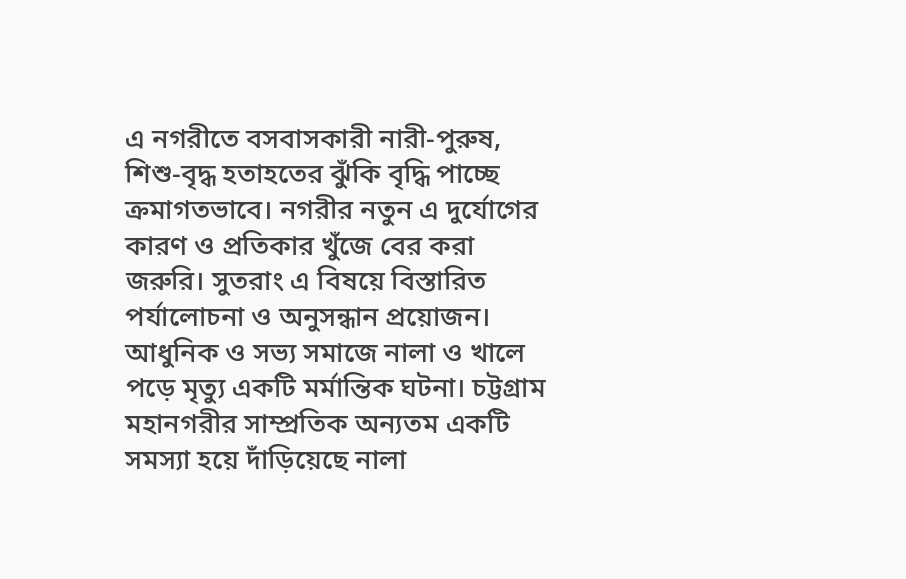এ নগরীতে বসবাসকারী নারী-পুরুষ, শিশু-বৃদ্ধ হতাহতের ঝুঁকি বৃদ্ধি পাচ্ছে ক্রমাগতভাবে। নগরীর নতুন এ দুর্যোগের কারণ ও প্রতিকার খুঁজে বের করা জরুরি। সুতরাং এ বিষয়ে বিস্তারিত পর্যালোচনা ও অনুসন্ধান প্রয়োজন।
আধুনিক ও সভ্য সমাজে নালা ও খালে পড়ে মৃত্যু একটি মর্মান্তিক ঘটনা। চট্টগ্রাম মহানগরীর সাম্প্রতিক অন্যতম একটি সমস্যা হয়ে দাঁড়িয়েছে নালা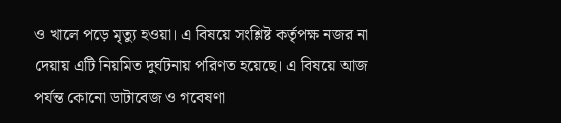ও খালে পড়ে মৃত্যু হওয়া। এ বিষয়ে সংশ্লিষ্ট কর্তৃপক্ষ নজর না দেয়ায় এটি নিয়মিত দুর্ঘটনায় পরিণত হয়েছে। এ বিষয়ে আজ পর্যন্ত কোনো ডাটাবেজ ও গবেষণা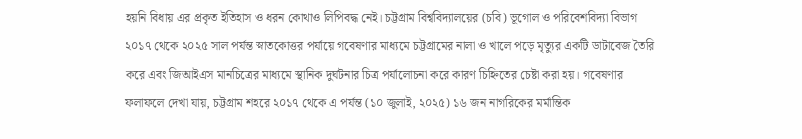হয়নি বিধায় এর প্রকৃত ইতিহাস ও ধরন কোথাও লিপিবদ্ধ নেই। চট্টগ্রাম বিশ্ববিদ্যালয়ের (চবি) ভূগোল ও পরিবেশবিদ্যা বিভাগ ২০১৭ থেকে ২০২৫ সাল পর্যন্ত স্নাতকোত্তর পর্যায়ে গবেষণার মাধ্যমে চট্টগ্রামের নালা ও খালে পড়ে মৃত্যুর একটি ডাটাবেজ তৈরি করে এবং জিআইএস মানচিত্রের মাধ্যমে স্থানিক দুর্ঘটনার চিত্র পর্যালোচনা করে কারণ চিহ্নিতের চেষ্টা করা হয়। গবেষণার ফলাফলে দেখা যায়, চট্টগ্রাম শহরে ২০১৭ থেকে এ পর্যন্ত (১০ জুলাই, ২০২৫) ১৬ জন নাগরিকের মর্মান্তিক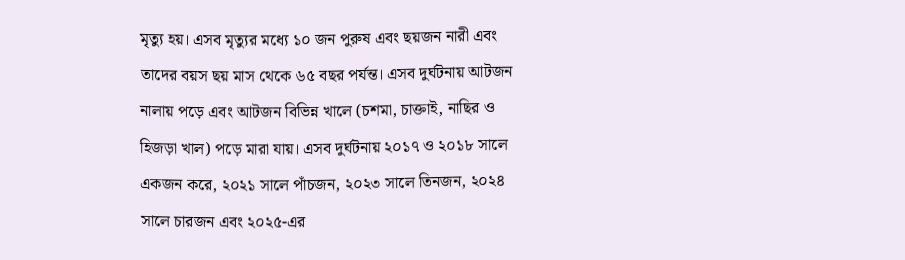মৃত্যু হয়। এসব মৃত্যুর মধ্যে ১০ জন পুরুষ এবং ছয়জন নারী এবং তাদের বয়স ছয় মাস থেকে ৬৫ বছর পর্যন্ত। এসব দুর্ঘটনায় আটজন নালায় পড়ে এবং আটজন বিভিন্ন খালে (চশমা, চাক্তাই, নাছির ও হিজড়া খাল) পড়ে মারা যায়। এসব দুর্ঘটনায় ২০১৭ ও ২০১৮ সালে একজন করে, ২০২১ সালে পাঁচজন, ২০২৩ সালে তিনজন, ২০২৪ সালে চারজন এবং ২০২৫-এর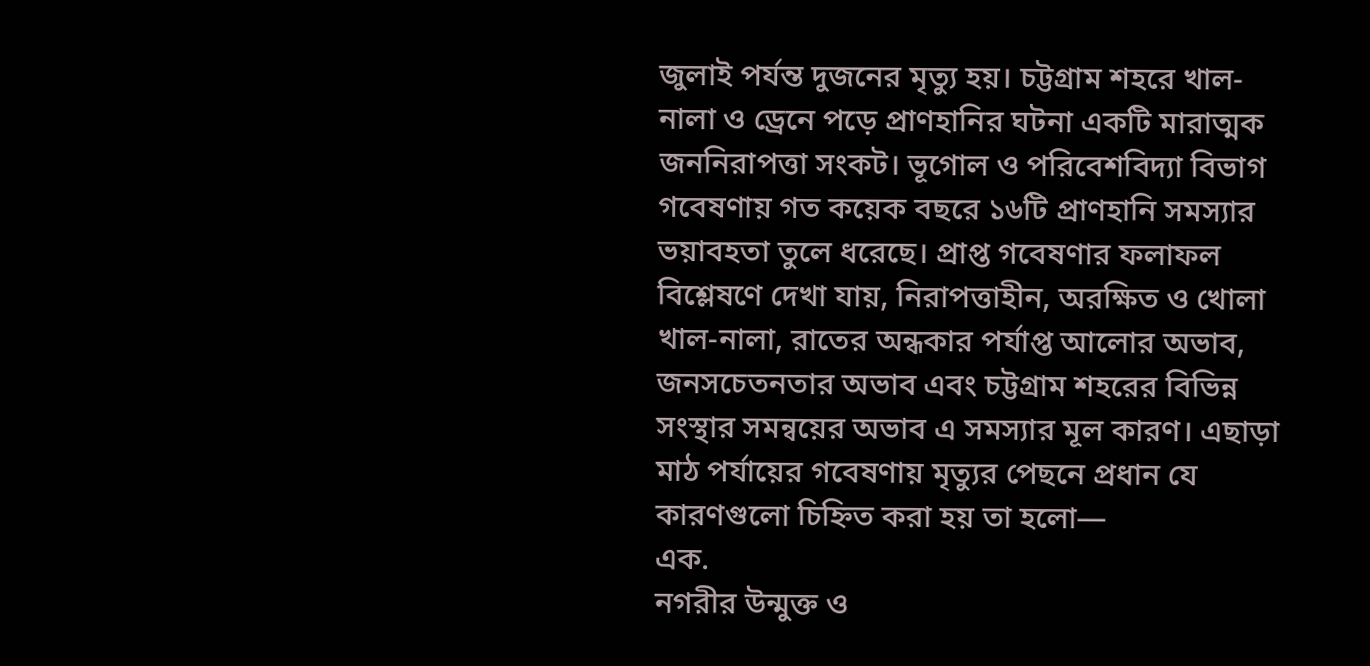জুলাই পর্যন্ত দুজনের মৃত্যু হয়। চট্টগ্রাম শহরে খাল-নালা ও ড্রেনে পড়ে প্রাণহানির ঘটনা একটি মারাত্মক জননিরাপত্তা সংকট। ভূগোল ও পরিবেশবিদ্যা বিভাগ গবেষণায় গত কয়েক বছরে ১৬টি প্রাণহানি সমস্যার ভয়াবহতা তুলে ধরেছে। প্রাপ্ত গবেষণার ফলাফল বিশ্লেষণে দেখা যায়, নিরাপত্তাহীন, অরক্ষিত ও খোলা খাল-নালা, রাতের অন্ধকার পর্যাপ্ত আলোর অভাব, জনসচেতনতার অভাব এবং চট্টগ্রাম শহরের বিভিন্ন সংস্থার সমন্বয়ের অভাব এ সমস্যার মূল কারণ। এছাড়া মাঠ পর্যায়ের গবেষণায় মৃত্যুর পেছনে প্রধান যে কারণগুলো চিহ্নিত করা হয় তা হলো—
এক.
নগরীর উন্মুক্ত ও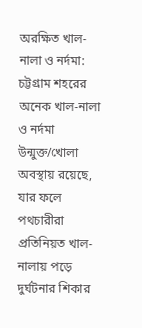অরক্ষিত খাল-নালা ও নর্দমা: চট্টগ্রাম শহরের অনেক খাল-নালা ও নর্দমা উন্মুক্ত/খোলা অবস্থায় রয়েছে, যার ফলে পথচারীরা প্রতিনিয়ত খাল-নালায় পড়ে দুর্ঘটনার শিকার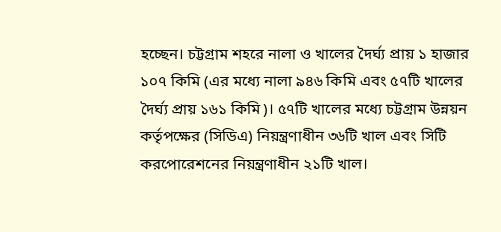হচ্ছেন। চট্টগ্রাম শহরে নালা ও খালের দৈর্ঘ্য প্রায় ১ হাজার ১০৭ কিমি (এর মধ্যে নালা ৯৪৬ কিমি এবং ৫৭টি খালের দৈর্ঘ্য প্রায় ১৬১ কিমি)। ৫৭টি খালের মধ্যে চট্টগ্রাম উন্নয়ন কর্তৃপক্ষের (সিডিএ) নিয়ন্ত্রণাধীন ৩৬টি খাল এবং সিটি করপোরেশনের নিয়ন্ত্রণাধীন ২১টি খাল।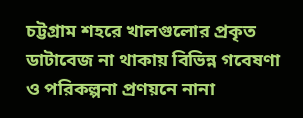চট্টগ্রাম শহরে খালগুলোর প্রকৃত ডাটাবেজ না থাকায় বিভিন্ন গবেষণা ও পরিকল্পনা প্রণয়নে নানা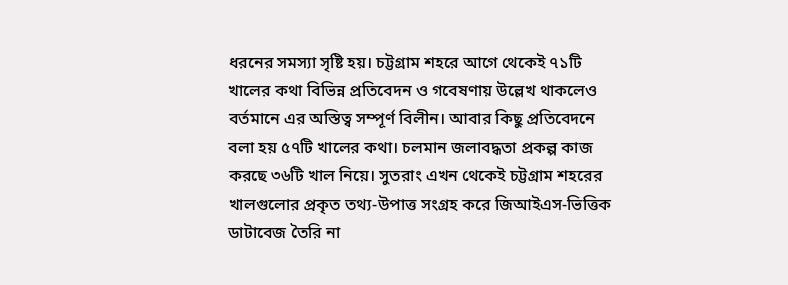ধরনের সমস্যা সৃষ্টি হয়। চট্টগ্রাম শহরে আগে থেকেই ৭১টি খালের কথা বিভিন্ন প্রতিবেদন ও গবেষণায় উল্লেখ থাকলেও বর্তমানে এর অস্তিত্ব সম্পূর্ণ বিলীন। আবার কিছু প্রতিবেদনে বলা হয় ৫৭টি খালের কথা। চলমান জলাবদ্ধতা প্রকল্প কাজ করছে ৩৬টি খাল নিয়ে। সুতরাং এখন থেকেই চট্টগ্রাম শহরের খালগুলোর প্রকৃত তথ্য-উপাত্ত সংগ্রহ করে জিআইএস-ভিত্তিক ডাটাবেজ তৈরি না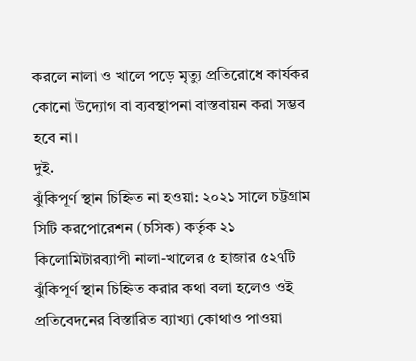করলে নালা ও খালে পড়ে মৃত্যু প্রতিরোধে কার্যকর কোনো উদ্যোগ বা ব্যবস্থাপনা বাস্তবায়ন করা সম্ভব হবে না।
দুই.
ঝুঁকিপূর্ণ স্থান চিহ্নিত না হওয়া: ২০২১ সালে চট্টগ্রাম সিটি করপোরেশন (চসিক) কর্তৃক ২১ কিলোমিটারব্যাপী নালা-খালের ৫ হাজার ৫২৭টি ঝুঁকিপূর্ণ স্থান চিহ্নিত করার কথা বলা হলেও ওই প্রতিবেদনের বিস্তারিত ব্যাখ্যা কোথাও পাওয়া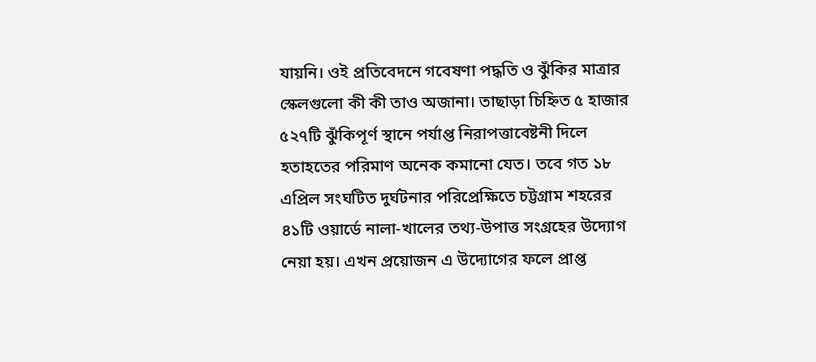যায়নি। ওই প্রতিবেদনে গবেষণা পদ্ধতি ও ঝুঁকির মাত্রার স্কেলগুলো কী কী তাও অজানা। তাছাড়া চিহ্নিত ৫ হাজার ৫২৭টি ঝুঁকিপূর্ণ স্থানে পর্যাপ্ত নিরাপত্তাবেষ্টনী দিলে হতাহতের পরিমাণ অনেক কমানো যেত। তবে গত ১৮ এপ্রিল সংঘটিত দুর্ঘটনার পরিপ্রেক্ষিতে চট্টগ্রাম শহরের ৪১টি ওয়ার্ডে নালা-খালের তথ্য-উপাত্ত সংগ্রহের উদ্যোগ নেয়া হয়। এখন প্রয়োজন এ উদ্যোগের ফলে প্রাপ্ত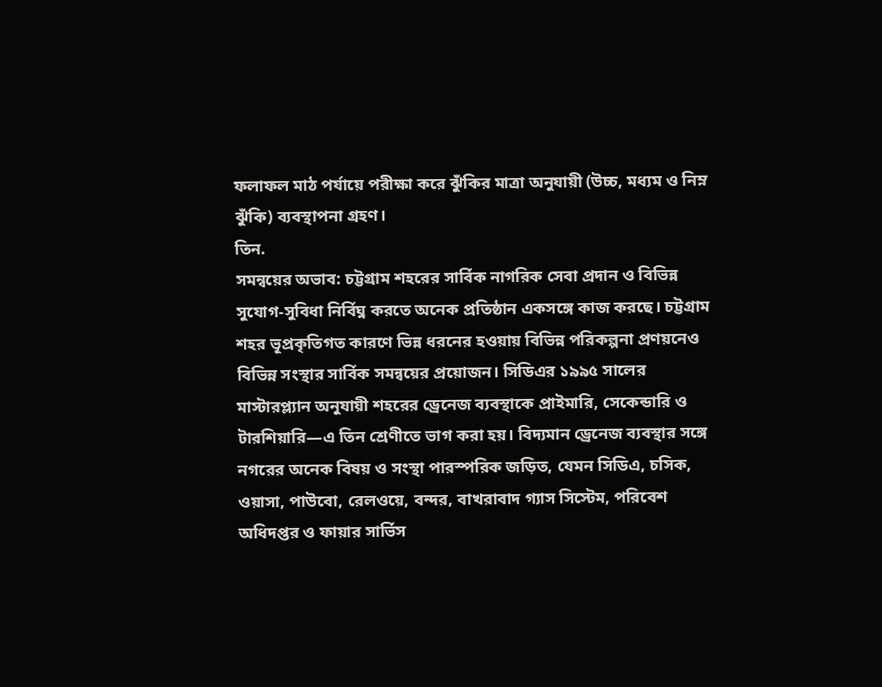ফলাফল মাঠ পর্যায়ে পরীক্ষা করে ঝুঁকির মাত্রা অনুযায়ী (উচ্চ, মধ্যম ও নিম্ন ঝুঁকি) ব্যবস্থাপনা গ্রহণ।
তিন.
সমন্বয়ের অভাব: চট্টগ্রাম শহরের সার্বিক নাগরিক সেবা প্রদান ও বিভিন্ন সুযোগ-সুবিধা নির্বিঘ্ন করতে অনেক প্রতিষ্ঠান একসঙ্গে কাজ করছে। চট্টগ্রাম শহর ভূপ্রকৃতিগত কারণে ভিন্ন ধরনের হওয়ায় বিভিন্ন পরিকল্পনা প্রণয়নেও বিভিন্ন সংস্থার সার্বিক সমন্বয়ের প্রয়োজন। সিডিএর ১৯৯৫ সালের মাস্টারপ্ল্যান অনুযায়ী শহরের ড্রেনেজ ব্যবস্থাকে প্রাইমারি, সেকেন্ডারি ও টারশিয়ারি—এ তিন শ্রেণীতে ভাগ করা হয়। বিদ্যমান ড্রেনেজ ব্যবস্থার সঙ্গে নগরের অনেক বিষয় ও সংস্থা পারস্পরিক জড়িত, যেমন সিডিএ, চসিক, ওয়াসা, পাউবো, রেলওয়ে, বন্দর, বাখরাবাদ গ্যাস সিস্টেম, পরিবেশ অধিদপ্তর ও ফায়ার সার্ভিস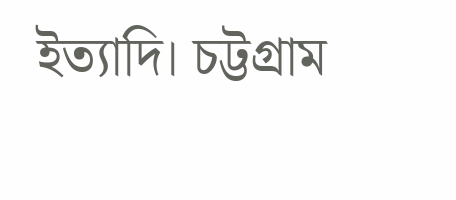ইত্যাদি। চট্টগ্রাম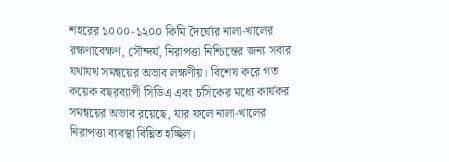শহরের ১০০০-১২০০ কিমি দৈর্ঘ্যের নালা-খালের রক্ষণাবেক্ষণ, সৌন্দর্য, নিরাপত্তা নিশ্চিন্তের জন্য সবার যথাযথ সমন্বয়ের অভাব লক্ষণীয়। বিশেষ করে গত কয়েক বছরব্যাপী সিডিএ এবং চসিকের মধ্যে কার্যকর সমন্বয়ের অভাব রয়েছে, যার ফলে নালা-খালের নিরাপত্তা ব্যবস্থা বিঘ্নিত হচ্ছিল।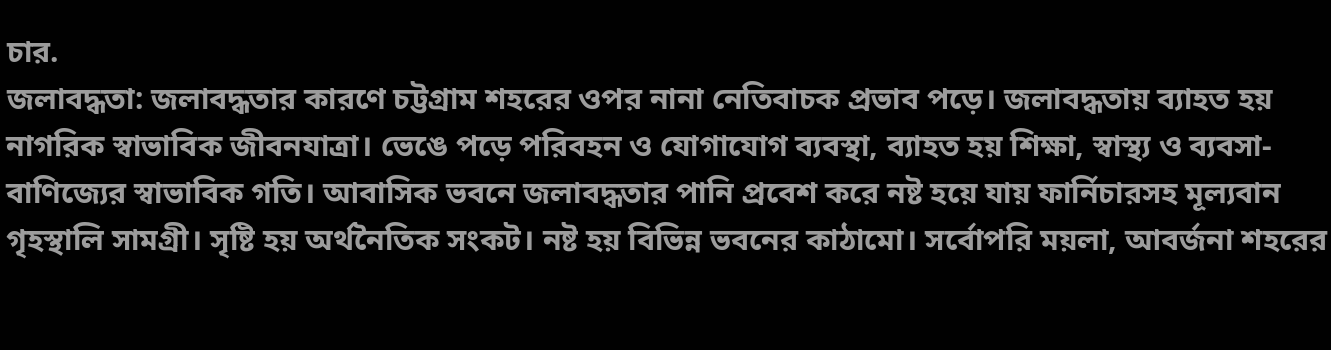চার.
জলাবদ্ধতা: জলাবদ্ধতার কারণে চট্টগ্রাম শহরের ওপর নানা নেতিবাচক প্রভাব পড়ে। জলাবদ্ধতায় ব্যাহত হয় নাগরিক স্বাভাবিক জীবনযাত্রা। ভেঙে পড়ে পরিবহন ও যোগাযোগ ব্যবস্থা, ব্যাহত হয় শিক্ষা, স্বাস্থ্য ও ব্যবসা-বাণিজ্যের স্বাভাবিক গতি। আবাসিক ভবনে জলাবদ্ধতার পানি প্রবেশ করে নষ্ট হয়ে যায় ফার্নিচারসহ মূল্যবান গৃহস্থালি সামগ্রী। সৃষ্টি হয় অর্থনৈতিক সংকট। নষ্ট হয় বিভিন্ন ভবনের কাঠামো। সর্বোপরি ময়লা, আবর্জনা শহরের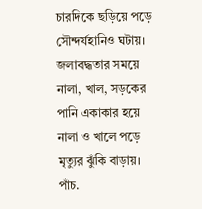চারদিকে ছড়িয়ে পড়ে সৌন্দর্যহানিও ঘটায়। জলাবদ্ধতার সময়ে নালা, খাল, সড়কের পানি একাকার হয়ে নালা ও খালে পড়ে মৃত্যুর ঝুঁকি বাড়ায়।
পাঁচ.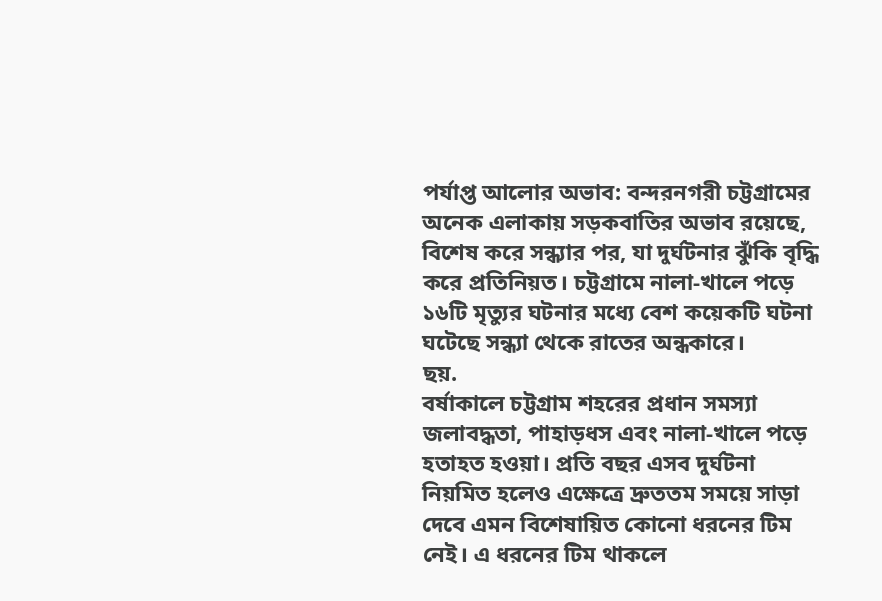পর্যাপ্ত আলোর অভাব: বন্দরনগরী চট্টগ্রামের অনেক এলাকায় সড়কবাতির অভাব রয়েছে, বিশেষ করে সন্ধ্যার পর, যা দুর্ঘটনার ঝুঁকি বৃদ্ধি করে প্রতিনিয়ত। চট্টগ্রামে নালা-খালে পড়ে ১৬টি মৃত্যুর ঘটনার মধ্যে বেশ কয়েকটি ঘটনা ঘটেছে সন্ধ্যা থেকে রাতের অন্ধকারে।
ছয়.
বর্ষাকালে চট্টগ্রাম শহরের প্রধান সমস্যা জলাবদ্ধতা, পাহাড়ধস এবং নালা-খালে পড়ে হতাহত হওয়া। প্রতি বছর এসব দুর্ঘটনা নিয়মিত হলেও এক্ষেত্রে দ্রুততম সময়ে সাড়া দেবে এমন বিশেষায়িত কোনো ধরনের টিম নেই। এ ধরনের টিম থাকলে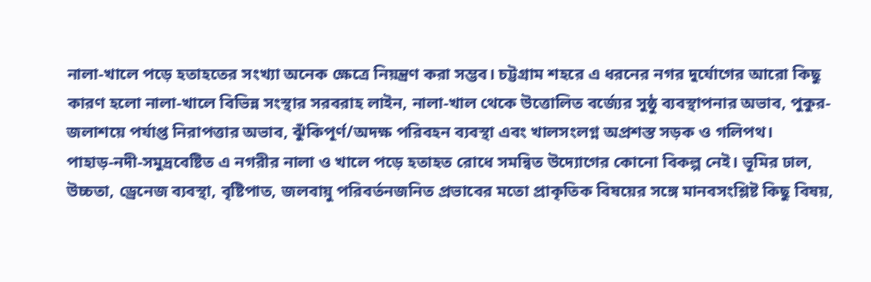নালা-খালে পড়ে হতাহতের সংখ্যা অনেক ক্ষেত্রে নিয়ন্ত্রণ করা সম্ভব। চট্টগ্রাম শহরে এ ধরনের নগর দুর্যোগের আরো কিছু কারণ হলো নালা-খালে বিভিন্ন সংস্থার সরবরাহ লাইন, নালা-খাল থেকে উত্তোলিত বর্জ্যের সুষ্ঠু ব্যবস্থাপনার অভাব, পুকুর-জলাশয়ে পর্যাপ্ত নিরাপত্তার অভাব, ঝুঁকিপূর্ণ/অদক্ষ পরিবহন ব্যবস্থা এবং খালসংলগ্ন অপ্রশস্ত সড়ক ও গলিপথ।
পাহাড়-নদী-সমুদ্রবেষ্টিত এ নগরীর নালা ও খালে পড়ে হতাহত রোধে সমন্বিত উদ্যোগের কোনো বিকল্প নেই। ভূমির ঢাল, উচ্চতা, ড্রেনেজ ব্যবস্থা, বৃষ্টিপাত, জলবায়ু পরিবর্তনজনিত প্রভাবের মতো প্রাকৃতিক বিষয়ের সঙ্গে মানবসংশ্লিষ্ট কিছু বিষয়,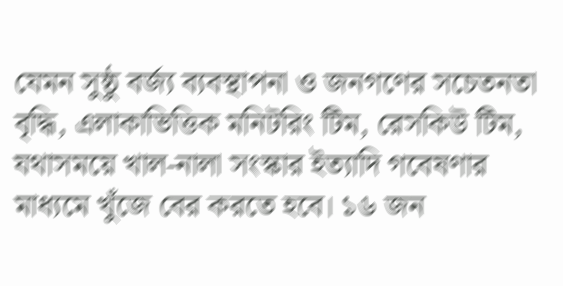যেমন সুষ্ঠু বর্জ্য ব্যবস্থাপনা ও জনগণের সচেতনতা বৃদ্ধি, এলাকাভিত্তিক মনিটরিং টিম, রেসকিউ টিম, যথাসময়ে খাল-নালা সংস্কার ইত্যাদি গবেষণার মাধ্যমে খুঁজে বের করতে হবে। ১৬ জন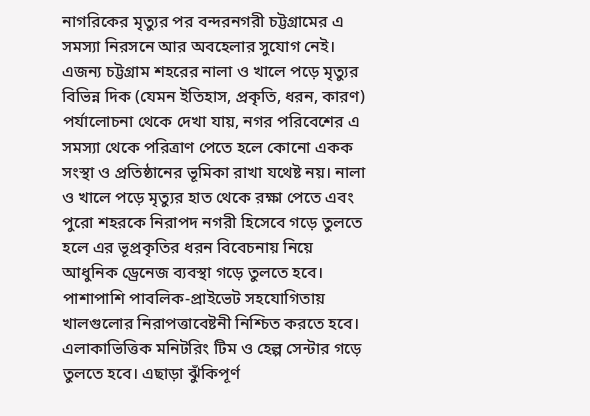নাগরিকের মৃত্যুর পর বন্দরনগরী চট্টগ্রামের এ সমস্যা নিরসনে আর অবহেলার সুযোগ নেই। এজন্য চট্টগ্রাম শহরের নালা ও খালে পড়ে মৃত্যুর বিভিন্ন দিক (যেমন ইতিহাস, প্রকৃতি, ধরন, কারণ) পর্যালোচনা থেকে দেখা যায়, নগর পরিবেশের এ সমস্যা থেকে পরিত্রাণ পেতে হলে কোনো একক সংস্থা ও প্রতিষ্ঠানের ভূমিকা রাখা যথেষ্ট নয়। নালা ও খালে পড়ে মৃত্যুর হাত থেকে রক্ষা পেতে এবং পুরো শহরকে নিরাপদ নগরী হিসেবে গড়ে তুলতে হলে এর ভূপ্রকৃতির ধরন বিবেচনায় নিয়ে আধুনিক ড্রেনেজ ব্যবস্থা গড়ে তুলতে হবে। পাশাপাশি পাবলিক-প্রাইভেট সহযোগিতায় খালগুলোর নিরাপত্তাবেষ্টনী নিশ্চিত করতে হবে। এলাকাভিত্তিক মনিটরিং টিম ও হেল্প সেন্টার গড়ে তুলতে হবে। এছাড়া ঝুঁকিপূর্ণ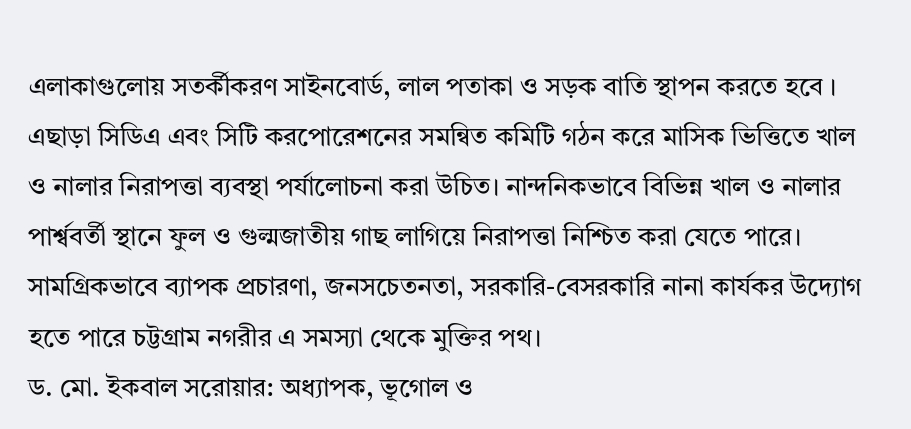এলাকাগুলোয় সতর্কীকরণ সাইনবোর্ড, লাল পতাকা ও সড়ক বাতি স্থাপন করতে হবে । এছাড়া সিডিএ এবং সিটি করপোরেশনের সমন্বিত কমিটি গঠন করে মাসিক ভিত্তিতে খাল ও নালার নিরাপত্তা ব্যবস্থা পর্যালোচনা করা উচিত। নান্দনিকভাবে বিভিন্ন খাল ও নালার পার্শ্ববর্তী স্থানে ফুল ও গুল্মজাতীয় গাছ লাগিয়ে নিরাপত্তা নিশ্চিত করা যেতে পারে। সামগ্রিকভাবে ব্যাপক প্রচারণা, জনসচেতনতা, সরকারি-বেসরকারি নানা কার্যকর উদ্যোগ হতে পারে চট্টগ্রাম নগরীর এ সমস্যা থেকে মুক্তির পথ।
ড. মো. ইকবাল সরোয়ার: অধ্যাপক, ভূগোল ও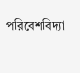পরিবেশবিদ্যা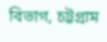বিভাগ, চট্টগ্রাম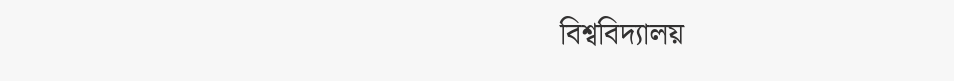বিশ্ববিদ্যালয়